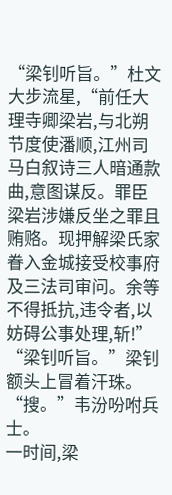“梁钊听旨。”杜文大步流星,“前任大理寺卿梁岩,与北朔节度使潘顺,江州司马白叙诗三人暗通款曲,意图谋反。罪臣梁岩涉嫌反坐之罪且贿赂。现押解梁氏家眷入金城接受校事府及三法司审问。余等不得抵抗,违令者,以妨碍公事处理,斩!”
“梁钊听旨。”梁钊额头上冒着汗珠。
“搜。”韦汾吩咐兵士。
一时间,梁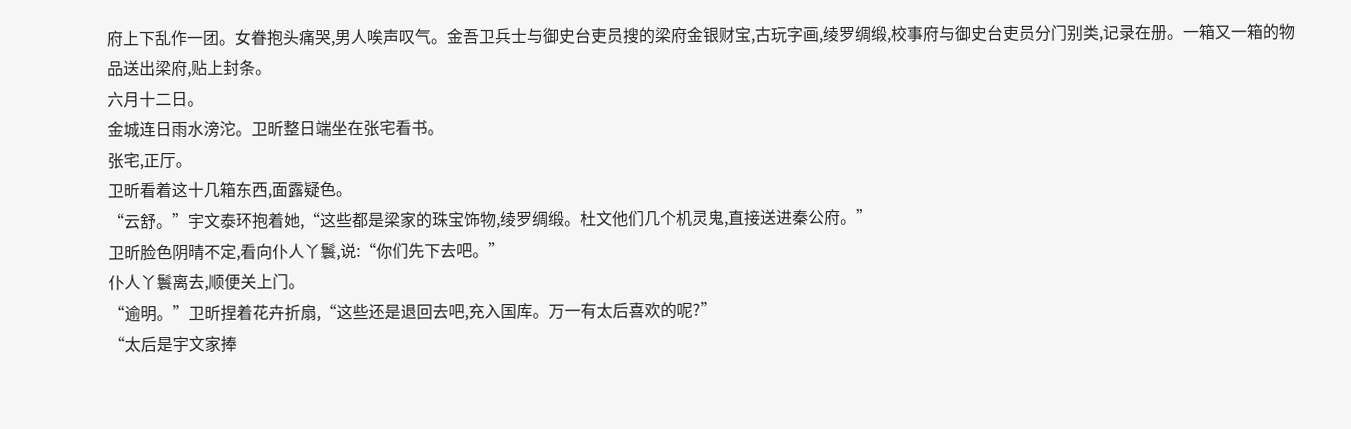府上下乱作一团。女眷抱头痛哭,男人唉声叹气。金吾卫兵士与御史台吏员搜的梁府金银财宝,古玩字画,绫罗绸缎,校事府与御史台吏员分门别类,记录在册。一箱又一箱的物品送出梁府,贴上封条。
六月十二日。
金城连日雨水滂沱。卫昕整日端坐在张宅看书。
张宅,正厅。
卫昕看着这十几箱东西,面露疑色。
“云舒。”宇文泰环抱着她,“这些都是梁家的珠宝饰物,绫罗绸缎。杜文他们几个机灵鬼,直接送进秦公府。”
卫昕脸色阴晴不定,看向仆人丫鬟,说:“你们先下去吧。”
仆人丫鬟离去,顺便关上门。
“逾明。”卫昕捏着花卉折扇,“这些还是退回去吧,充入国库。万一有太后喜欢的呢?”
“太后是宇文家捧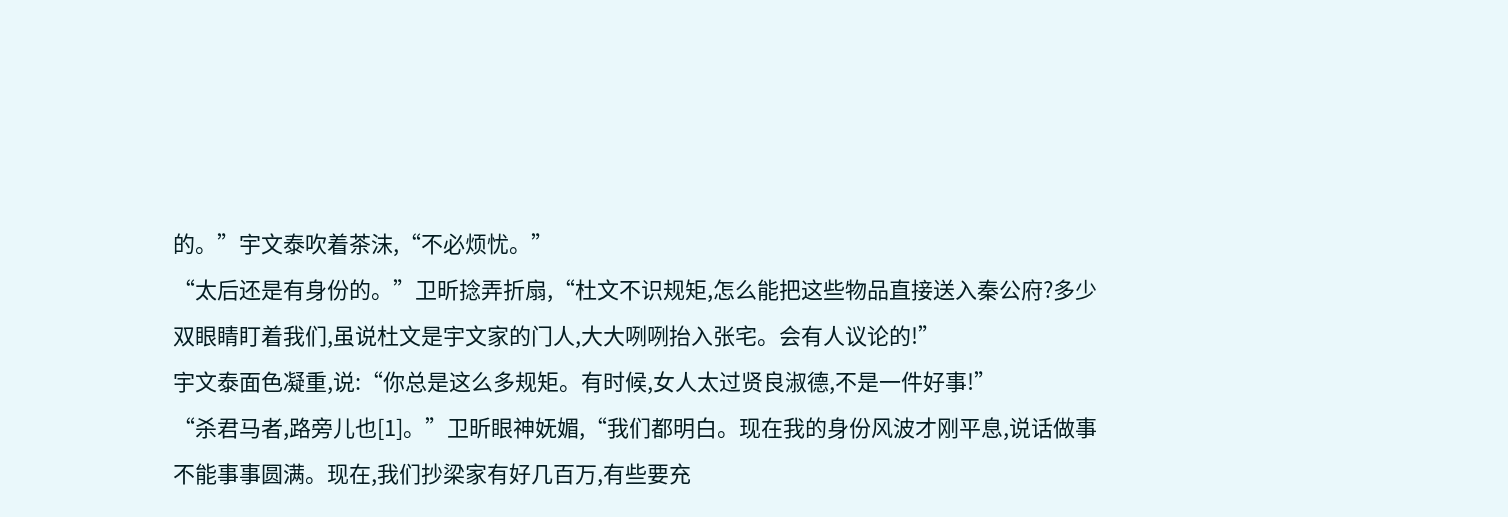的。”宇文泰吹着茶沫,“不必烦忧。”
“太后还是有身份的。”卫昕捻弄折扇,“杜文不识规矩,怎么能把这些物品直接送入秦公府?多少双眼睛盯着我们,虽说杜文是宇文家的门人,大大咧咧抬入张宅。会有人议论的!”
宇文泰面色凝重,说:“你总是这么多规矩。有时候,女人太过贤良淑德,不是一件好事!”
“杀君马者,路旁儿也[1]。”卫昕眼神妩媚,“我们都明白。现在我的身份风波才刚平息,说话做事不能事事圆满。现在,我们抄梁家有好几百万,有些要充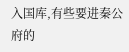入国库,有些要进秦公府的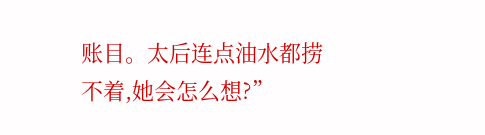账目。太后连点油水都捞不着,她会怎么想?”